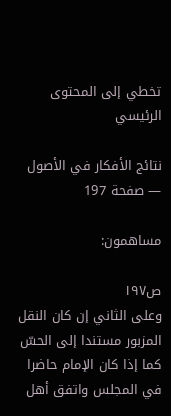تخطي إلى المحتوى الرئيسي

نتائج الأفكار في الأصول — صفحة 197

مساهمون:

ص١٩٧
وعلى الثاني إن كان النقل المزبور مستندا إلى الحسّ كما إذا كان الإمام حاضرا في المجلس واتفق أهل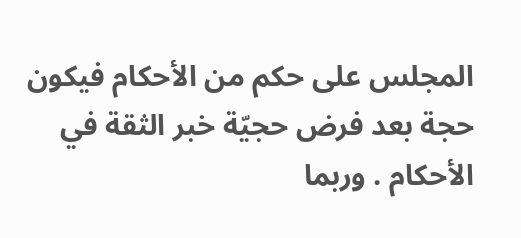المجلس على حكم من الأحكام فيكون حجة بعد فرض حجيّة خبر الثقة في الأحكام . وربما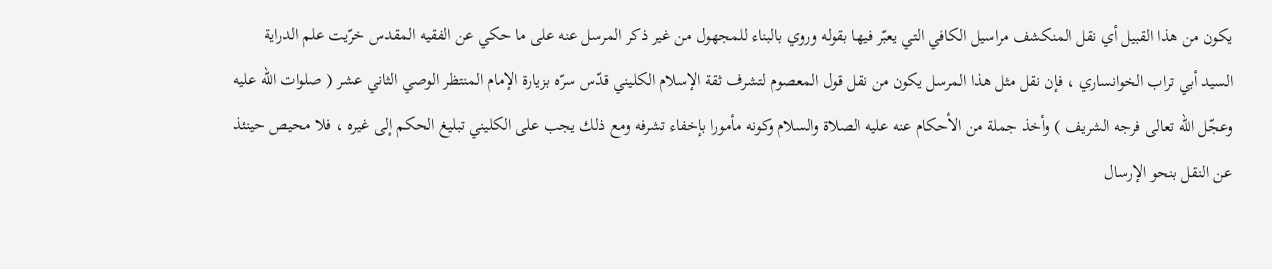يكون من هذا القبيل أي نقل المنكشف مراسيل الكافي التي يعبّر فيها بقوله وروي بالبناء للمجهول من غير ذكر المرسل عنه على ما حكي عن الفقيه المقدس خرّيت علم الدراية السيد أبي تراب الخوانساري ، فإن نقل مثل هذا المرسل يكون من نقل قول المعصوم لتشرف ثقة الإسلام الكليني قدّس سرّه بزيارة الإمام المنتظر الوصي الثاني عشر ( صلوات اللّه عليه وعجّل اللّه تعالى فرجه الشريف ) وأخذ جملة من الأحكام عنه عليه الصلاة والسلام وكونه مأمورا بإخفاء تشرفه ومع ذلك يجب على الكليني تبليغ الحكم إلى غيره ، فلا محيص حينئذ عن النقل بنحو الإرسال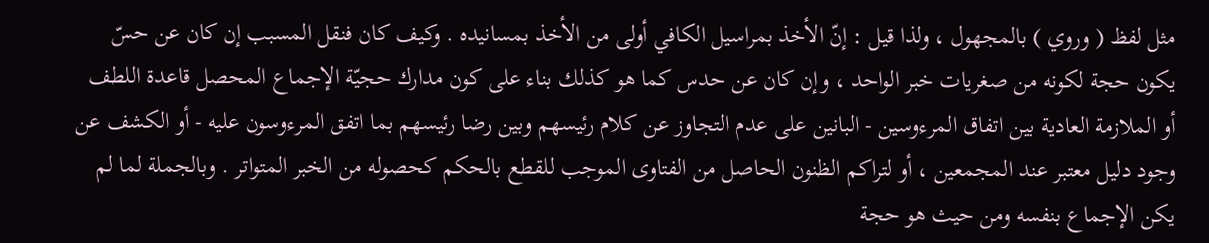مثل لفظ ( وروي ) بالمجهول ، ولذا قيل : إنّ الأخذ بمراسيل الكافي أولى من الأخذ بمسانيده . وكيف كان فنقل المسبب إن كان عن حسّ يكون حجة لكونه من صغريات خبر الواحد ، وإن كان عن حدس كما هو كذلك بناء على كون مدارك حجيّة الإجماع المحصل قاعدة اللطف أو الملازمة العادية بين اتفاق المرءوسين - البانين على عدم التجاوز عن كلام رئيسهم وبين رضا رئيسهم بما اتفق المرءوسون عليه - أو الكشف عن وجود دليل معتبر عند المجمعين ، أو لتراكم الظنون الحاصل من الفتاوى الموجب للقطع بالحكم كحصوله من الخبر المتواتر . وبالجملة لما لم يكن الإجماع بنفسه ومن حيث هو حجة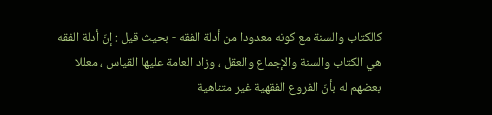كالكتاب والسنة مع كونه معدودا من أدلة الفقه - بحيث قيل : إنّ أدلة الفقه هي الكتاب والسنة والإجماع والعقل ، وزاد العامة عليها القياس ، معللا بعضهم له بأنّ الفروع الفقهية غير متناهية